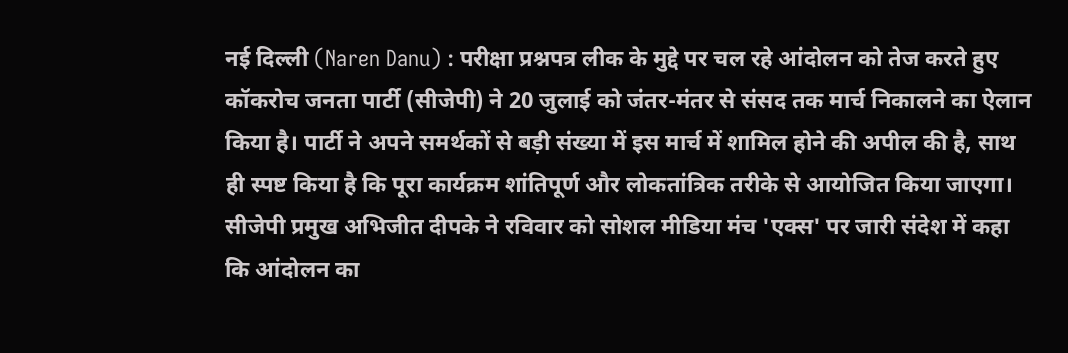नई दिल्ली (Naren Danu) : परीक्षा प्रश्नपत्र लीक के मुद्दे पर चल रहे आंदोलन को तेज करते हुए कॉकरोच जनता पार्टी (सीजेपी) ने 20 जुलाई को जंतर-मंतर से संसद तक मार्च निकालने का ऐलान किया है। पार्टी ने अपने समर्थकों से बड़ी संख्या में इस मार्च में शामिल होने की अपील की है, साथ ही स्पष्ट किया है कि पूरा कार्यक्रम शांतिपूर्ण और लोकतांत्रिक तरीके से आयोजित किया जाएगा।
सीजेपी प्रमुख अभिजीत दीपके ने रविवार को सोशल मीडिया मंच 'एक्स' पर जारी संदेश में कहा कि आंदोलन का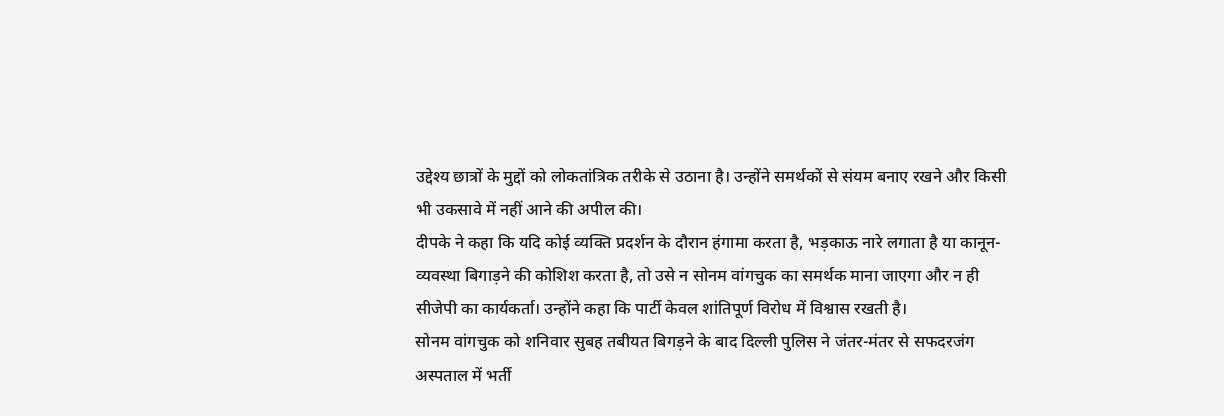उद्देश्य छात्रों के मुद्दों को लोकतांत्रिक तरीके से उठाना है। उन्होंने समर्थकों से संयम बनाए रखने और किसी भी उकसावे में नहीं आने की अपील की।
दीपके ने कहा कि यदि कोई व्यक्ति प्रदर्शन के दौरान हंगामा करता है, भड़काऊ नारे लगाता है या कानून-व्यवस्था बिगाड़ने की कोशिश करता है, तो उसे न सोनम वांगचुक का समर्थक माना जाएगा और न ही सीजेपी का कार्यकर्ता। उन्होंने कहा कि पार्टी केवल शांतिपूर्ण विरोध में विश्वास रखती है।
सोनम वांगचुक को शनिवार सुबह तबीयत बिगड़ने के बाद दिल्ली पुलिस ने जंतर-मंतर से सफदरजंग अस्पताल में भर्ती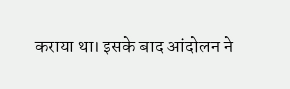कराया था। इसके बाद आंदोलन ने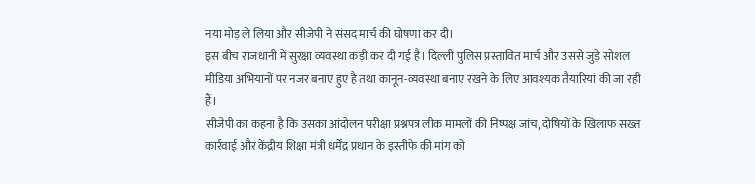नया मोड़ ले लिया और सीजेपी ने संसद मार्च की घोषणा कर दी।
इस बीच राजधानी में सुरक्षा व्यवस्था कड़ी कर दी गई है। दिल्ली पुलिस प्रस्तावित मार्च और उससे जुड़े सोशल मीडिया अभियानों पर नजर बनाए हुए है तथा कानून-व्यवस्था बनाए रखने के लिए आवश्यक तैयारियां की जा रही हैं।
सीजेपी का कहना है कि उसका आंदोलन परीक्षा प्रश्नपत्र लीक मामलों की निष्पक्ष जांच, दोषियों के खिलाफ सख्त कार्रवाई और केंद्रीय शिक्षा मंत्री धर्मेंद्र प्रधान के इस्तीफे की मांग को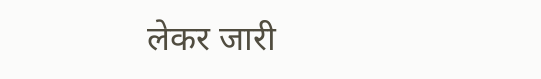लेकर जारी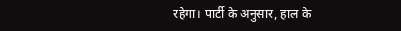रहेगा। पार्टी के अनुसार, हाल के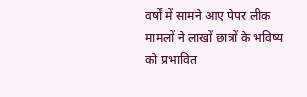वर्षों में सामने आए पेपर लीक मामलों ने लाखों छात्रों के भविष्य को प्रभावित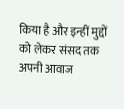किया है और इन्हीं मुद्दों को लेकर संसद तक अपनी आवाज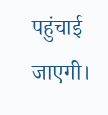पहुंचाई जाएगी।